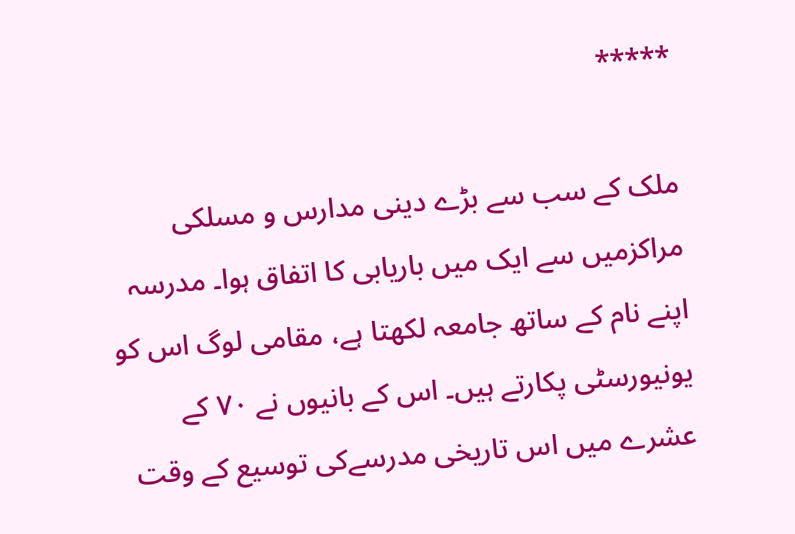*****

ملک کے سب سے بڑے دینی مدارس و مسلکی مراکزمیں سے ایک میں باریابی کا اتفاق ہوا۔ مدرسہ اپنے نام کے ساتھ جامعہ لکھتا ہے، مقامی لوگ اس کو یونیورسٹی پکارتے ہیں۔ اس کے بانیوں نے ۷۰ کے عشرے میں اس تاریخی مدرسےکی توسیع کے وقت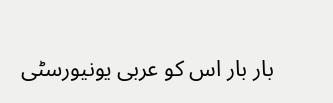بار بار اس کو عربی یونیورسٹی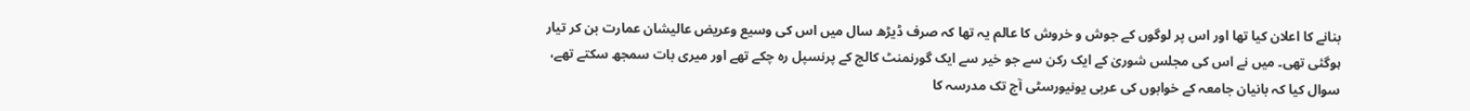بنانے کا اعلان کیا تھا اور اس پر لوگوں کے جوش و خروش کا عالم یہ تھا کہ صرف ڈیڑھ سال میں اس کی وسیع وعریض عالیشان عمارت بن کر تیار ہوگئی تھی۔ میں نے اس کی مجلس شوریٰ کے ایک رکن سے جو خیر سے ایک گورنمنٹ کالج کے پرنسپل رہ چکے تھے اور میری بات سمجھ سکتے تھے، سوال کیا کہ بانیان جامعہ کے خوابوں کی عربی یونیورسٹی آج تک مدرسہ کا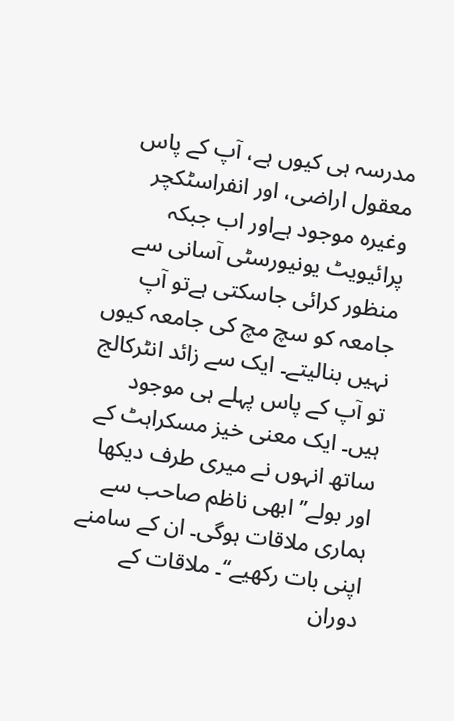مدرسہ ہی کیوں ہے، آپ کے پاس معقول اراضی، اور انفراسٹکچر وغیرہ موجود ہےاور اب جبکہ پرائیویٹ یونیورسٹی آسانی سے منظور کرائی جاسکتی ہےتو آپ جامعہ کو سچ مچ کی جامعہ کیوں نہیں بنالیتے۔ ایک سے زائد انٹرکالج تو آپ کے پاس پہلے ہی موجود ہیں۔ ایک معنی خیز مسکراہٹ کے ساتھ انہوں نے میری طرف دیکھا اور بولے’’ ابھی ناظم صاحب سے ہماری ملاقات ہوگی۔ ان کے سامنے اپنی بات رکھیے‘‘۔ ملاقات کے دوران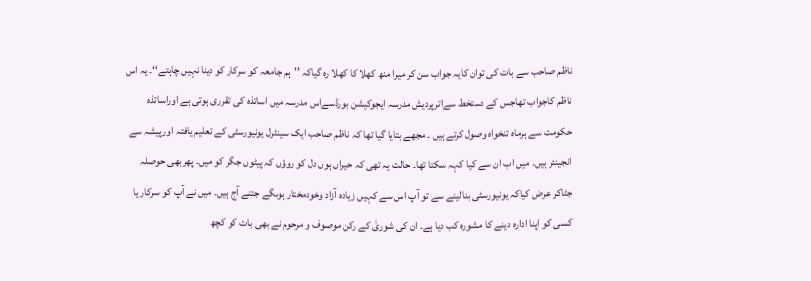ناظم صاحب سے بات کی توان کایہ جواب سن کر میرا منھ کھلا کا کھلا رہ گیاکہ ’’ہم جامعہ کو سرکار کو دینا نہیں چاہتے‘‘۔ یہ اس ناظم کاجواب تھاجس کے دستخط سےاترپردیش مدرسہ ایجوکیشن بورڈسےاس مدرسہ میں اساتذہ کی تقرری ہوتی ہے اوراساتذہ حکومت سے ہرماہ تنخواہ وصول کرتے ہیں ۔ مجھے بتایا گیا تھا کہ ناظم صاحب ایک سینٹرل یونیورسٹی کے تعلیم یافتہ اورپیشہ سے انجینئر ہیں۔ میں اب ان سے کیا کہہ سکتا تھا۔ حالت یہ تھی کہ حیراں ہوں دل کو روؤں کہ پیٹوں جگر کو میں۔ پھربھی حوصلہ جٹاکر عرض کیاکہ یونیورسٹی بنالینے سے تو آپ اس سے کہیں زیادہ آزاد وخودمختار ہوںگے جتنے آج ہیں۔ میں نے آپ کو سرکار یا کسی کو اپنا ادارہ دینے کا مشورہ کب دیا ہے۔ ان کی شوریٰ کے رکن موصوف و مرحوم نے بھی بات کو کچھ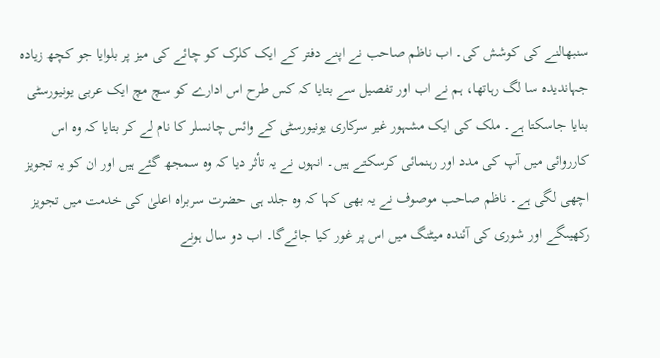سنبھالنے کی کوشش کی۔ اب ناظم صاحب نے اپنے دفتر کے ایک کلرک کو چائے کی میز پر بلوایا جو کچھ زیادہ جہاندیدہ سا لگ رہاتھا، ہم نے اب اور تفصیل سے بتایا کہ کس طرح اس ادارے کو سچ مچ ایک عربی یونیورسٹی بنایا جاسکتا ہے۔ ملک کی ایک مشہور غیر سرکاری یونیورسٹی کے وائس چانسلر کا نام لے کر بتایا کہ وہ اس کارروائی میں آپ کی مدد اور رہنمائی کرسکتے ہیں۔ انہوں نے یہ تأثر دیا کہ وہ سمجھ گئے ہیں اور ان کو یہ تجویز اچھی لگی ہے۔ ناظم صاحب موصوف نے یہ بھی کہا کہ وہ جلد ہی حضرت سربراہ اعلیٰ کی خدمت میں تجویز رکھیںگے اور شوری کی آئندہ میٹنگ میں اس پر غور کیا جائےگا۔ اب دو سال ہونے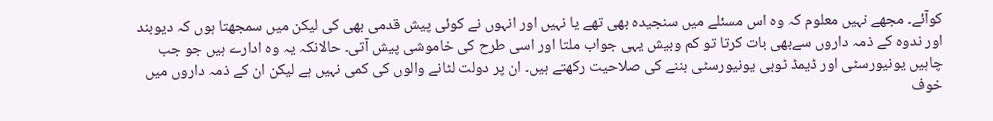کوآئے۔ مجھے نہیں معلوم کہ وہ اس مسئلے میں سنجیدہ بھی تھے یا نہیں اور انہوں نے کوئی پیش قدمی بھی کی لیکن میں سمجھتا ہوں کہ دیوبند اور ندوہ کے ذمہ داروں سےبھی بات کرتا تو کم وبیش یہی جواب ملتا اور اسی طرح کی خاموشی پیش آتی۔ حالانکہ یہ وہ ادارے ہیں جو جب چاہیں یونیورسٹی اور ڈیمڈ ٹوبی یونیورسٹی بننے کی صلاحیت رکھتے ہیں۔ ان پر دولت لٹانے والوں کی کمی نہیں ہے لیکن ان کے ذمہ داروں میں خوف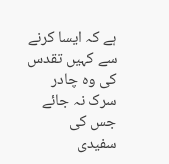ہے کہ ایسا کرنے سے کہیں تقدس کی وہ چادر سرک نہ جائے جس کی سفیدی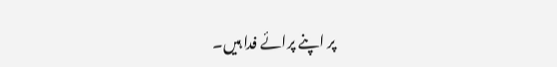پر اپنے پرائے فدا ہیں۔